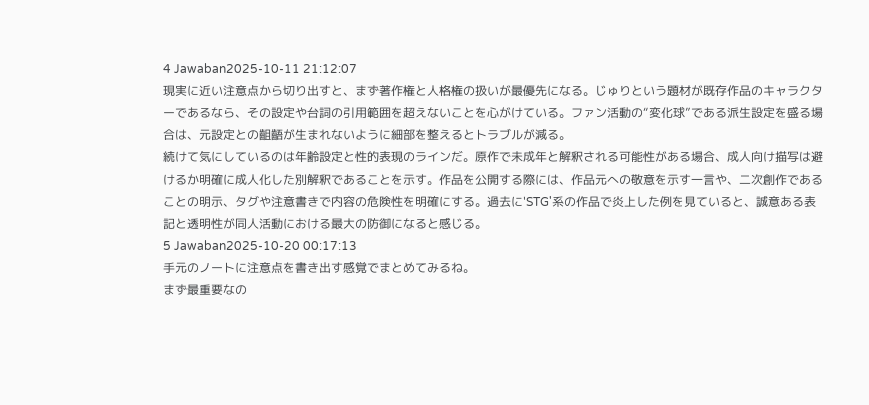4 Jawaban2025-10-11 21:12:07
現実に近い注意点から切り出すと、まず著作権と人格権の扱いが最優先になる。じゅりという題材が既存作品のキャラクターであるなら、その設定や台詞の引用範囲を超えないことを心がけている。ファン活動の“変化球”である派生設定を盛る場合は、元設定との齟齬が生まれないように細部を整えるとトラブルが減る。
続けて気にしているのは年齢設定と性的表現のラインだ。原作で未成年と解釈される可能性がある場合、成人向け描写は避けるか明確に成人化した別解釈であることを示す。作品を公開する際には、作品元への敬意を示す一言や、二次創作であることの明示、タグや注意書きで内容の危険性を明確にする。過去に'STG'系の作品で炎上した例を見ていると、誠意ある表記と透明性が同人活動における最大の防御になると感じる。
5 Jawaban2025-10-20 00:17:13
手元のノートに注意点を書き出す感覚でまとめてみるね。
まず最重要なの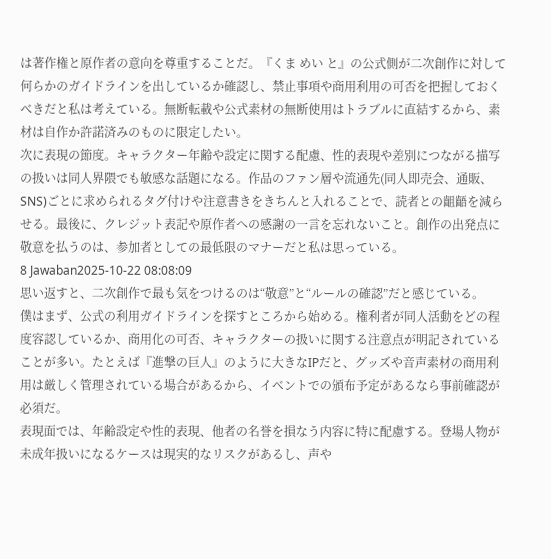は著作権と原作者の意向を尊重することだ。『くま めい と』の公式側が二次創作に対して何らかのガイドラインを出しているか確認し、禁止事項や商用利用の可否を把握しておくべきだと私は考えている。無断転載や公式素材の無断使用はトラブルに直結するから、素材は自作か許諾済みのものに限定したい。
次に表現の節度。キャラクター年齢や設定に関する配慮、性的表現や差別につながる描写の扱いは同人界隈でも敏感な話題になる。作品のファン層や流通先(同人即売会、通販、SNS)ごとに求められるタグ付けや注意書きをきちんと入れることで、読者との齟齬を減らせる。最後に、クレジット表記や原作者への感謝の一言を忘れないこと。創作の出発点に敬意を払うのは、参加者としての最低限のマナーだと私は思っている。
8 Jawaban2025-10-22 08:08:09
思い返すと、二次創作で最も気をつけるのは“敬意”と“ルールの確認”だと感じている。
僕はまず、公式の利用ガイドラインを探すところから始める。権利者が同人活動をどの程度容認しているか、商用化の可否、キャラクターの扱いに関する注意点が明記されていることが多い。たとえば『進撃の巨人』のように大きなIPだと、グッズや音声素材の商用利用は厳しく管理されている場合があるから、イベントでの頒布予定があるなら事前確認が必須だ。
表現面では、年齢設定や性的表現、他者の名誉を損なう内容に特に配慮する。登場人物が未成年扱いになるケースは現実的なリスクがあるし、声や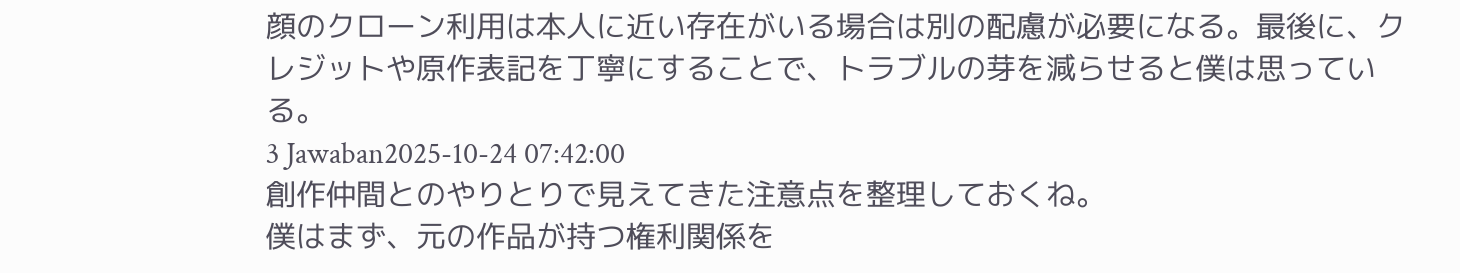顔のクローン利用は本人に近い存在がいる場合は別の配慮が必要になる。最後に、クレジットや原作表記を丁寧にすることで、トラブルの芽を減らせると僕は思っている。
3 Jawaban2025-10-24 07:42:00
創作仲間とのやりとりで見えてきた注意点を整理しておくね。
僕はまず、元の作品が持つ権利関係を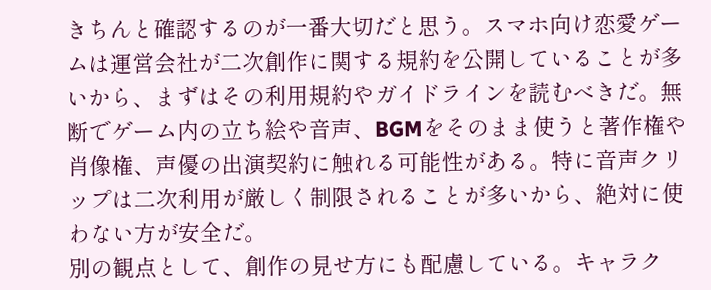きちんと確認するのが一番大切だと思う。スマホ向け恋愛ゲームは運営会社が二次創作に関する規約を公開していることが多いから、まずはその利用規約やガイドラインを読むべきだ。無断でゲーム内の立ち絵や音声、BGMをそのまま使うと著作権や肖像権、声優の出演契約に触れる可能性がある。特に音声クリップは二次利用が厳しく制限されることが多いから、絶対に使わない方が安全だ。
別の観点として、創作の見せ方にも配慮している。キャラク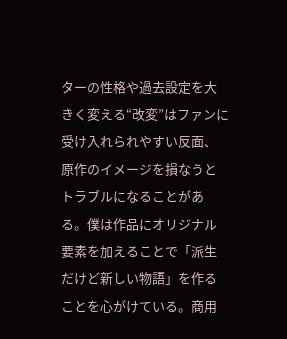ターの性格や過去設定を大きく変える“改変”はファンに受け入れられやすい反面、原作のイメージを損なうとトラブルになることがある。僕は作品にオリジナル要素を加えることで「派生だけど新しい物語」を作ることを心がけている。商用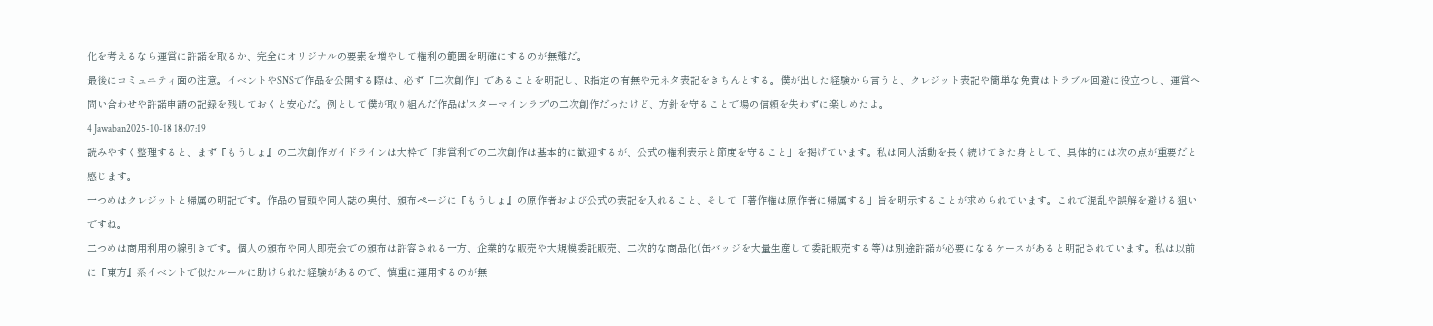化を考えるなら運営に許諾を取るか、完全にオリジナルの要素を増やして権利の範囲を明確にするのが無難だ。
最後にコミュニティ面の注意。イベントやSNSで作品を公開する際は、必ず「二次創作」であることを明記し、R指定の有無や元ネタ表記をきちんとする。僕が出した経験から言うと、クレジット表記や簡単な免責はトラブル回避に役立つし、運営へ問い合わせや許諾申請の記録を残しておくと安心だ。例として僕が取り組んだ作品は'スターマインラブ'の二次創作だったけど、方針を守ることで場の信頼を失わずに楽しめたよ。
4 Jawaban2025-10-18 18:07:19
読みやすく整理すると、まず『もうしょ』の二次創作ガイドラインは大枠で「非営利での二次創作は基本的に歓迎するが、公式の権利表示と節度を守ること」を掲げています。私は同人活動を長く続けてきた身として、具体的には次の点が重要だと感じます。
一つめはクレジットと帰属の明記です。作品の冒頭や同人誌の奥付、頒布ページに『もうしょ』の原作者および公式の表記を入れること、そして「著作権は原作者に帰属する」旨を明示することが求められています。これで混乱や誤解を避ける狙いですね。
二つめは商用利用の線引きです。個人の頒布や同人即売会での頒布は許容される一方、企業的な販売や大規模委託販売、二次的な商品化(缶バッジを大量生産して委託販売する等)は別途許諾が必要になるケースがあると明記されています。私は以前に『東方』系イベントで似たルールに助けられた経験があるので、慎重に運用するのが無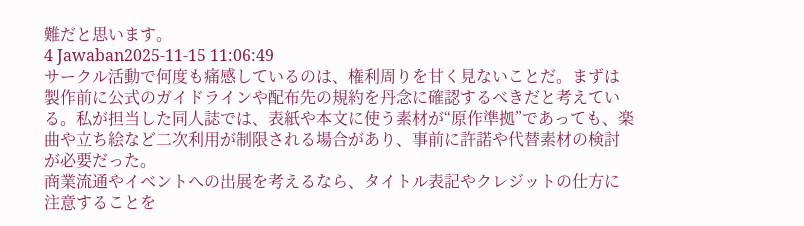難だと思います。
4 Jawaban2025-11-15 11:06:49
サークル活動で何度も痛感しているのは、権利周りを甘く見ないことだ。まずは製作前に公式のガイドラインや配布先の規約を丹念に確認するべきだと考えている。私が担当した同人誌では、表紙や本文に使う素材が“原作準拠”であっても、楽曲や立ち絵など二次利用が制限される場合があり、事前に許諾や代替素材の検討が必要だった。
商業流通やイベントへの出展を考えるなら、タイトル表記やクレジットの仕方に注意することを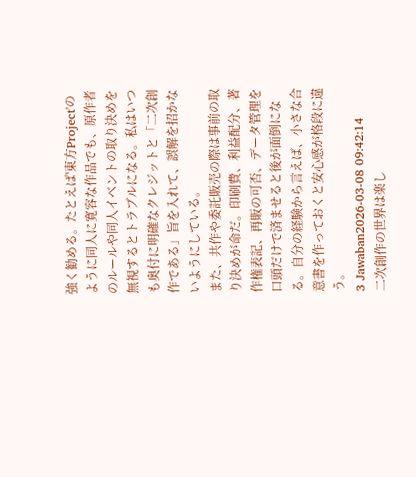強く勧める。たとえば'東方Project'のように同人に寛容な作品でも、原作者のルールや同人イベントの取り決めを無視するとトラブルになる。私はいつも奥付に明確なクレジットと「二次創作である」旨を入れて、誤解を招かないようにしている。
また、共作や委託販売の際は事前の取り決めが命だ。印刷費、利益配分、著作権表記、再販の可否、データ管理を口頭だけで済ませると後が面倒になる。自分の経験から言えば、小さな合意書を作っておくと安心感が格段に違う。
3 Jawaban2026-03-08 09:42:14
二次創作の世界は楽し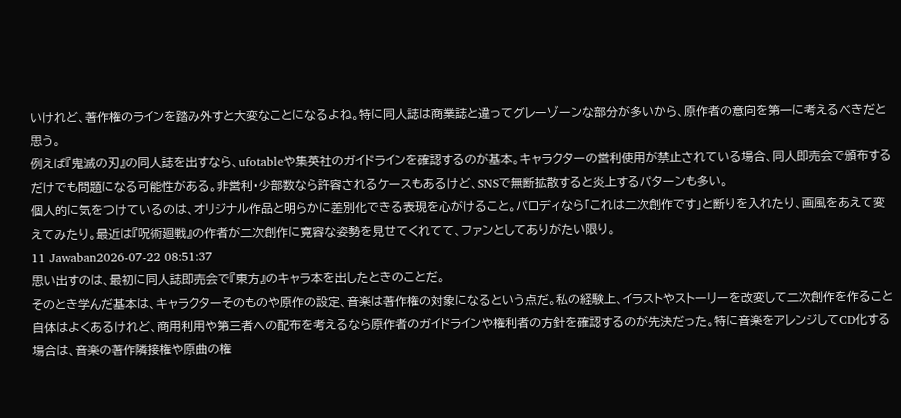いけれど、著作権のラインを踏み外すと大変なことになるよね。特に同人誌は商業誌と違ってグレーゾーンな部分が多いから、原作者の意向を第一に考えるべきだと思う。
例えば『鬼滅の刃』の同人誌を出すなら、ufotableや集英社のガイドラインを確認するのが基本。キャラクターの営利使用が禁止されている場合、同人即売会で頒布するだけでも問題になる可能性がある。非営利・少部数なら許容されるケースもあるけど、SNSで無断拡散すると炎上するパターンも多い。
個人的に気をつけているのは、オリジナル作品と明らかに差別化できる表現を心がけること。パロディなら「これは二次創作です」と断りを入れたり、画風をあえて変えてみたり。最近は『呪術廻戦』の作者が二次創作に寛容な姿勢を見せてくれてて、ファンとしてありがたい限り。
11 Jawaban2026-07-22 08:51:37
思い出すのは、最初に同人誌即売会で『東方』のキャラ本を出したときのことだ。
そのとき学んだ基本は、キャラクターそのものや原作の設定、音楽は著作権の対象になるという点だ。私の経験上、イラストやストーリーを改変して二次創作を作ること自体はよくあるけれど、商用利用や第三者への配布を考えるなら原作者のガイドラインや権利者の方針を確認するのが先決だった。特に音楽をアレンジしてCD化する場合は、音楽の著作隣接権や原曲の権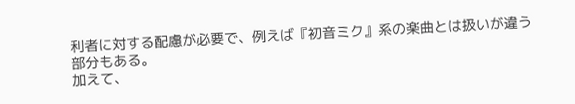利者に対する配慮が必要で、例えば『初音ミク』系の楽曲とは扱いが違う部分もある。
加えて、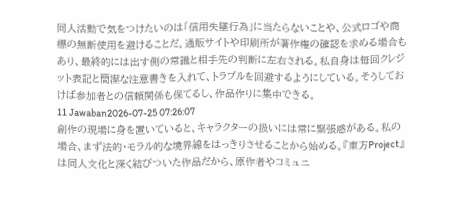同人活動で気をつけたいのは「信用失墜行為」に当たらないことや、公式ロゴや商標の無断使用を避けることだ。通販サイトや印刷所が著作権の確認を求める場合もあり、最終的には出す側の常識と相手先の判断に左右される。私自身は毎回クレジット表記と簡潔な注意書きを入れて、トラブルを回避するようにしている。そうしておけば参加者との信頼関係も保てるし、作品作りに集中できる。
11 Jawaban2026-07-25 07:26:07
創作の現場に身を置いていると、キャラクターの扱いには常に緊張感がある。私の場合、まず法的・モラル的な境界線をはっきりさせることから始める。『東方Project』は同人文化と深く結びついた作品だから、原作者やコミュニ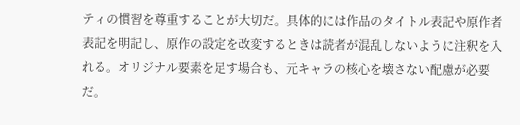ティの慣習を尊重することが大切だ。具体的には作品のタイトル表記や原作者表記を明記し、原作の設定を改変するときは読者が混乱しないように注釈を入れる。オリジナル要素を足す場合も、元キャラの核心を壊さない配慮が必要だ。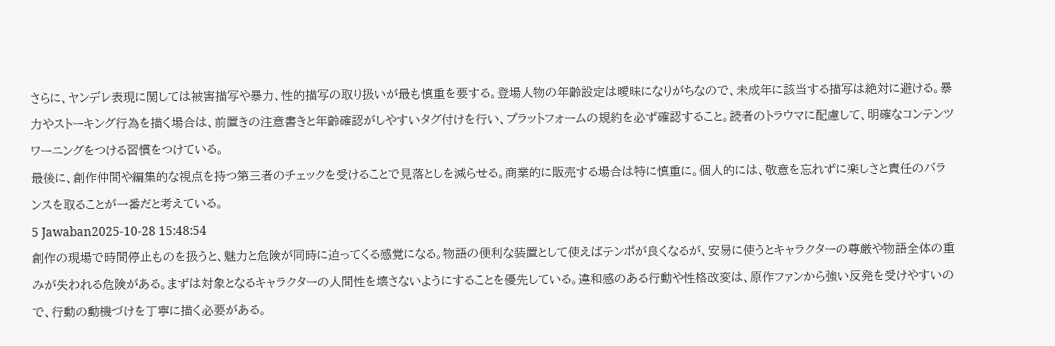さらに、ヤンデレ表現に関しては被害描写や暴力、性的描写の取り扱いが最も慎重を要する。登場人物の年齢設定は曖昧になりがちなので、未成年に該当する描写は絶対に避ける。暴力やストーキング行為を描く場合は、前置きの注意書きと年齢確認がしやすいタグ付けを行い、プラットフォームの規約を必ず確認すること。読者のトラウマに配慮して、明確なコンテンツワーニングをつける習慣をつけている。
最後に、創作仲間や編集的な視点を持つ第三者のチェックを受けることで見落としを減らせる。商業的に販売する場合は特に慎重に。個人的には、敬意を忘れずに楽しさと責任のバランスを取ることが一番だと考えている。
5 Jawaban2025-10-28 15:48:54
創作の現場で時間停止ものを扱うと、魅力と危険が同時に迫ってくる感覚になる。物語の便利な装置として使えばテンポが良くなるが、安易に使うとキャラクターの尊厳や物語全体の重みが失われる危険がある。まずは対象となるキャラクターの人間性を壊さないようにすることを優先している。違和感のある行動や性格改変は、原作ファンから強い反発を受けやすいので、行動の動機づけを丁寧に描く必要がある。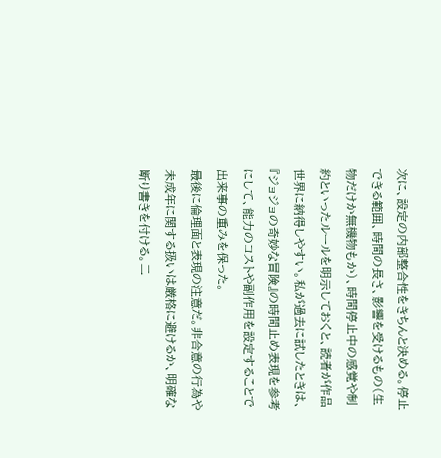次に、設定の内部整合性をきちんと決める。停止できる範囲、時間の長さ、影響を受けるもの(生物だけか無機物もか)、時間停止中の感覚や制約といったルールを明示しておくと、読者が作品世界に納得しやすい。私が過去に試したときは、『ジョジョの奇妙な冒険』の時間止め表現を参考にして、能力のコストや副作用を設定することで出来事の重みを保った。
最後に倫理面と表現の注意だ。非合意の行為や未成年に関する扱いは厳格に避けるか、明確な断り書きを付ける。二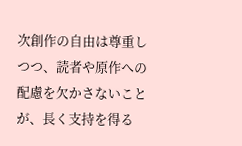次創作の自由は尊重しつつ、読者や原作への配慮を欠かさないことが、長く支持を得る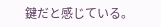鍵だと感じている。